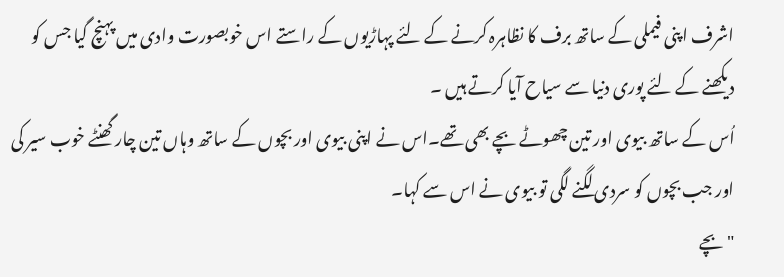اشرف اپنی فیملی کے ساتھ برف کا نظاہرہ کرنے کے لئے پہاڑیوں کے راستے اس خوبصورت وادی میں پہنچ گیا جس کو دیکھنے کے لئے پوری دنیا سے سیاح آیا کرتے ہیں ۔
اُس کے ساتھ بیوی اور تین چھوٹے بچے بھی تھے۔اس نے اپنی بیوی اور بچوں کے ساتھ وہاں تین چار گھنٹے خوب سیر کی اور جب بچوں کو سردی لگنے لگی تو بیوی نے اس سے کہا۔
"بچے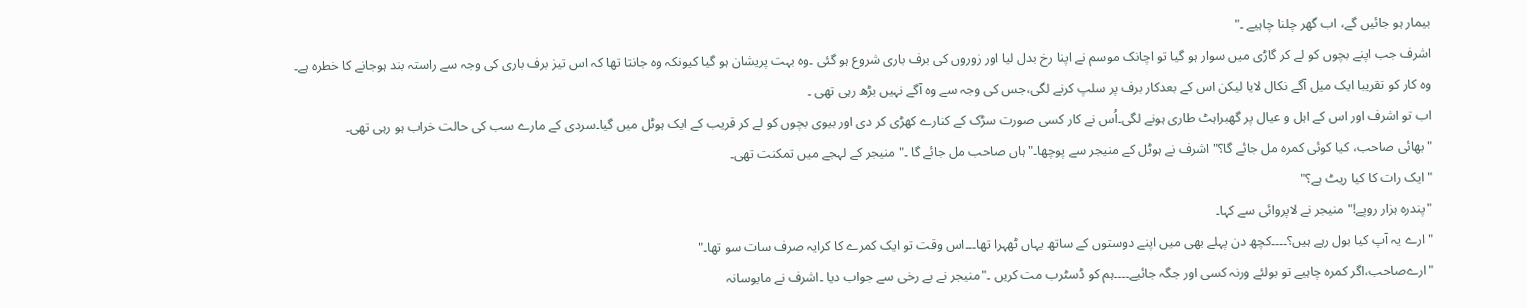بیمار ہو جائیں گے، اب گھر چلنا چاہیے ۔"
اشرف جب اپنے بچوں کو لے کر گاڑی میں سوار ہو گیا تو اچانک موسم نے اپنا رخ بدل لیا اور زوروں کی برف باری شروع ہو گئی ۔وہ بہت پریشان ہو گیا کیونکہ وہ جانتا تھا کہ اس تیز برف باری کی وجہ سے راستہ بند ہوجانے کا خطرہ ہے۔
وہ کار کو تقریبا ایک میل آگے نکال لایا لیکن اس کے بعدکار برف پر سلپ کرنے لگی،جس کی وجہ سے وہ آگے نہیں بڑھ رہی تھی ۔
اب تو اشرف اور اس کے اہل و عیال پر گھبراہٹ طاری ہونے لگی۔اُس نے کار کسی صورت سڑک کے کنارے کھڑی کر دی اور بیوی بچوں کو لے کر قریب کے ایک ہوٹل میں گیا۔سردی کے مارے سب کی حالت خراب ہو رہی تھی۔
"بھائی صاحب، کیا کوئی کمرہ مل جائے گا؟" اشرف نے ہوٹل کے منیجر سے پوچھا۔"ہاں صاحب مل جائے گا ۔" منیجر کے لہجے میں تمکنت تھی۔
"ایک رات کا کیا ریٹ ہے؟"
"پندرہ ہزار روپے!" منیجر نے لاپروائی سے کہا۔
"ارے یہ آپ کیا بول رہے ہیں؟۔۔۔۔کچھ دن پہلے بھی میں اپنے دوستوں کے ساتھ یہاں ٹھہرا تھا۔۔۔اس وقت تو ایک کمرے کا کرایہ صرف سات سو تھا۔"
"ارےصاحب،اگر کمرہ چاہیے تو بولئے ورنہ کسی اور جگہ جائیے۔۔۔۔ہم کو ڈسٹرب مت کریں ۔"منیجر نے بے رخی سے جواب دیا ۔اشرف نے مایوسانہ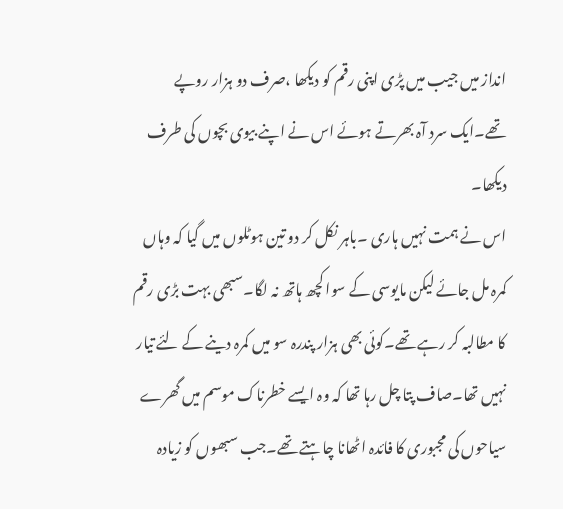انداز میں جیب میں پڑی اپنی رقم کو دیکھا ،صرف دو ہزار روپے تھے۔ایک سرد آہ بھرتے ہوئے اس نے اپنے بیوی بچوں کی طرف دیکھا۔
اس نے ہمت نہیں ہاری ۔باہر نکل کر دو تین ہوٹلوں میں گیا کہ وہاں کمرہ مل جائے لیکن مایوسی کے سوا کچھ ہاتھ نہ لگا۔سبھی بہت بڑی رقم کا مطالبہ کر رہے تھے۔کوئی بھی ہزار پندرہ سو میں کمرہ دینے کے لئے تیار نہیں تھا۔صاف پتا چل رہا تھا کہ وہ ایسے خطرناک موسم میں گھرے سیاحوں کی مجبوری کا فائدہ اٹھانا چاہتے تھے۔جب سبھوں کو زیادہ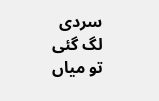سردی لگ گئی تو میاں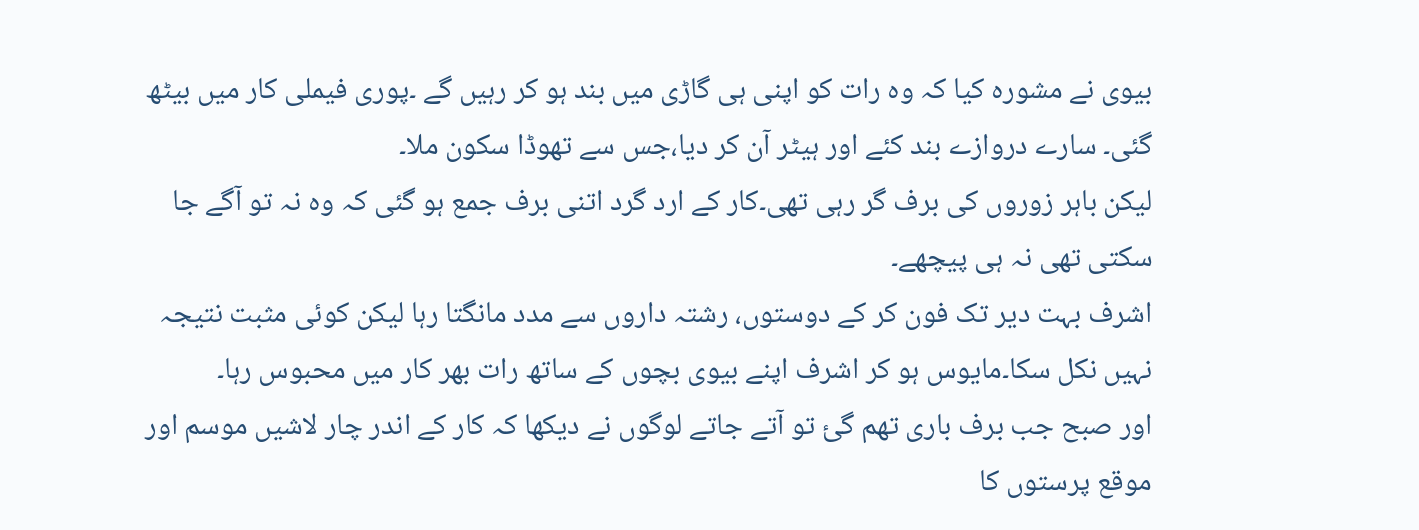بیوی نے مشورہ کیا کہ وہ رات کو اپنی ہی گاڑی میں بند ہو کر رہیں گے ۔پوری فیملی کار میں بیٹھ گئی۔ سارے دروازے بند کئے اور ہیٹر آن کر دیا،جس سے تھوڈا سکون ملا۔
لیکن باہر زوروں کی برف گر رہی تھی۔کار کے ارد گرد اتنی برف جمع ہو گئی کہ وہ نہ تو آگے جا سکتی تھی نہ ہی پیچھے۔
اشرف بہت دیر تک فون کر کے دوستوں، رشتہ داروں سے مدد مانگتا رہا لیکن کوئی مثبت نتیجہ نہیں نکل سکا۔مایوس ہو کر اشرف اپنے بیوی بچوں کے ساتھ رات بھر کار میں محبوس رہا۔
اور صبح جب برف باری تھم گئ تو آتے جاتے لوگوں نے دیکھا کہ کار کے اندر چار لاشیں موسم اور موقع پرستوں کا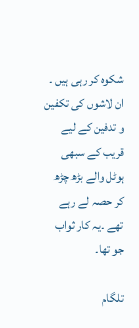شکوہ کر رہی ہیں ۔
ان لاشوں کی تکفین و تدفین کے لیے قریب کے سبھی ہوٹل والے بڑھ چڑھ کر حصہ لے رہے تھے ۔یہ کار ثواب جو تھا۔

تلگام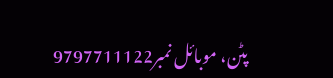پٹن، موبائل نمبر9797711122